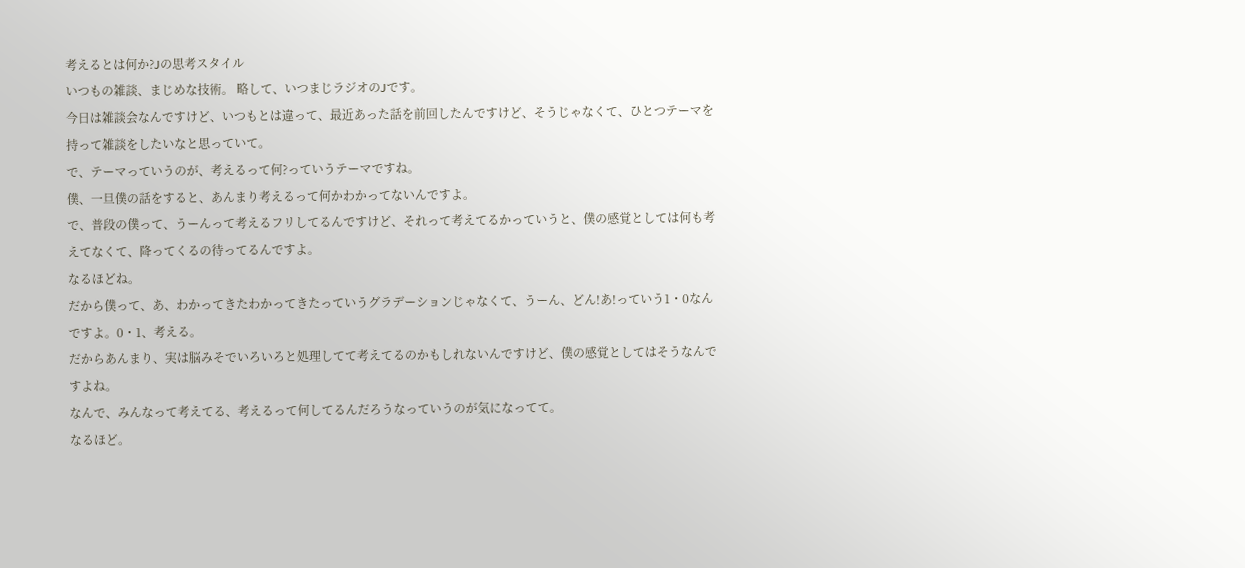考えるとは何か?Jの思考スタイル
いつもの雑談、まじめな技術。 略して、いつまじラジオのJです。
今日は雑談会なんですけど、いつもとは違って、最近あった話を前回したんですけど、そうじゃなくて、ひとつテーマを持って雑談をしたいなと思っていて。
で、テーマっていうのが、考えるって何?っていうテーマですね。
僕、一旦僕の話をすると、あんまり考えるって何かわかってないんですよ。
で、普段の僕って、うーんって考えるフリしてるんですけど、それって考えてるかっていうと、僕の感覚としては何も考えてなくて、降ってくるの待ってるんですよ。
なるほどね。
だから僕って、あ、わかってきたわかってきたっていうグラデーションじゃなくて、うーん、どん!あ!っていう1・0なんですよ。0・1、考える。
だからあんまり、実は脳みそでいろいろと処理してて考えてるのかもしれないんですけど、僕の感覚としてはそうなんですよね。
なんで、みんなって考えてる、考えるって何してるんだろうなっていうのが気になってて。
なるほど。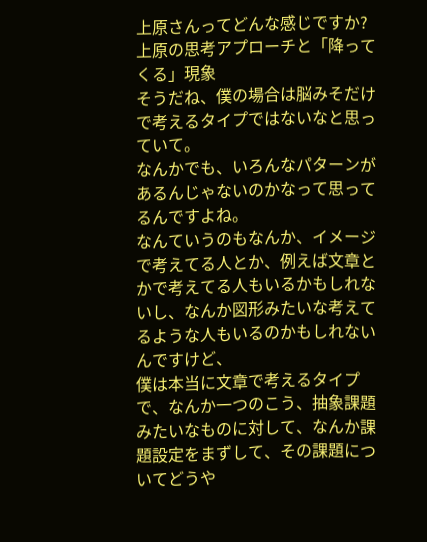上原さんってどんな感じですか?
上原の思考アプローチと「降ってくる」現象
そうだね、僕の場合は脳みそだけで考えるタイプではないなと思っていて。
なんかでも、いろんなパターンがあるんじゃないのかなって思ってるんですよね。
なんていうのもなんか、イメージで考えてる人とか、例えば文章とかで考えてる人もいるかもしれないし、なんか図形みたいな考えてるような人もいるのかもしれないんですけど、
僕は本当に文章で考えるタイプで、なんか一つのこう、抽象課題みたいなものに対して、なんか課題設定をまずして、その課題についてどうや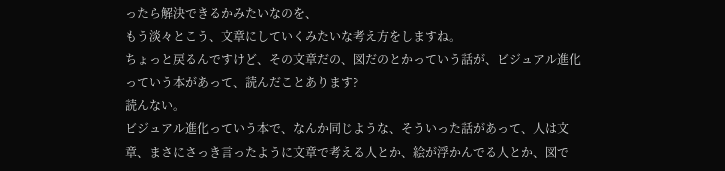ったら解決できるかみたいなのを、
もう淡々とこう、文章にしていくみたいな考え方をしますね。
ちょっと戻るんですけど、その文章だの、図だのとかっていう話が、ビジュアル進化っていう本があって、読んだことあります?
読んない。
ビジュアル進化っていう本で、なんか同じような、そういった話があって、人は文章、まさにさっき言ったように文章で考える人とか、絵が浮かんでる人とか、図で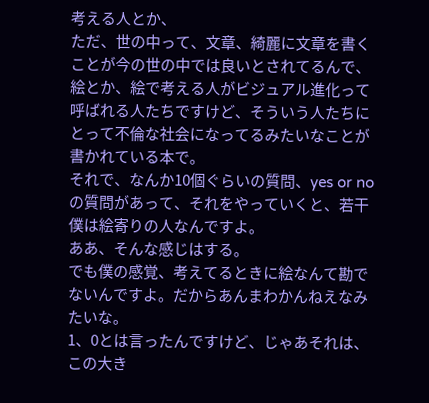考える人とか、
ただ、世の中って、文章、綺麗に文章を書くことが今の世の中では良いとされてるんで、絵とか、絵で考える人がビジュアル進化って呼ばれる人たちですけど、そういう人たちにとって不倫な社会になってるみたいなことが書かれている本で。
それで、なんか10個ぐらいの質問、yes or noの質問があって、それをやっていくと、若干僕は絵寄りの人なんですよ。
ああ、そんな感じはする。
でも僕の感覚、考えてるときに絵なんて勘でないんですよ。だからあんまわかんねえなみたいな。
1、0とは言ったんですけど、じゃあそれは、この大き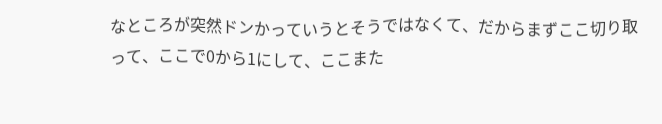なところが突然ドンかっていうとそうではなくて、だからまずここ切り取って、ここで0から1にして、ここまた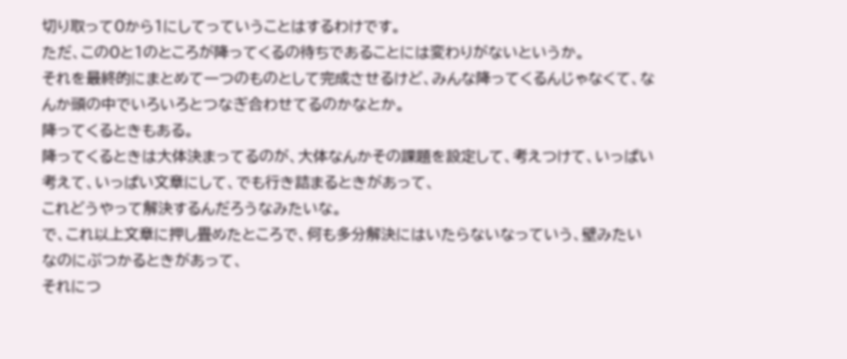切り取って0から1にしてっていうことはするわけです。
ただ、この0と1のところが降ってくるの待ちであることには変わりがないというか。
それを最終的にまとめて一つのものとして完成させるけど、みんな降ってくるんじゃなくて、なんか頭の中でいろいろとつなぎ合わせてるのかなとか。
降ってくるときもある。
降ってくるときは大体決まってるのが、大体なんかその課題を設定して、考えつけて、いっぱい考えて、いっぱい文章にして、でも行き詰まるときがあって、
これどうやって解決するんだろうなみたいな。
で、これ以上文章に押し畳めたところで、何も多分解決にはいたらないなっていう、壁みたいなのにぶつかるときがあって、
それにつ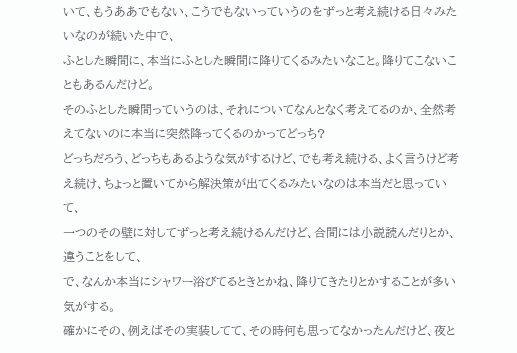いて、もうああでもない、こうでもないっていうのをずっと考え続ける日々みたいなのが続いた中で、
ふとした瞬間に、本当にふとした瞬間に降りてくるみたいなこと。降りてこないこともあるんだけど。
そのふとした瞬間っていうのは、それについてなんとなく考えてるのか、全然考えてないのに本当に突然降ってくるのかってどっち?
どっちだろう、どっちもあるような気がするけど、でも考え続ける、よく言うけど考え続け、ちょっと置いてから解決策が出てくるみたいなのは本当だと思っていて、
一つのその壁に対してずっと考え続けるんだけど、合間には小説読んだりとか、違うことをして、
で、なんか本当にシャワー浴びてるときとかね、降りてきたりとかすることが多い気がする。
確かにその、例えばその実装してて、その時何も思ってなかったんだけど、夜と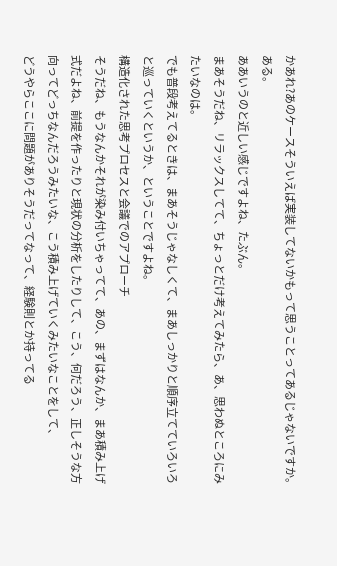かあれ?あのケースそういえば実装してないかもって思うことってあるじゃないですか。
ある。
ああいうのと近しい感じですよね、たぶん。
まあそうだね、リラックスしてて、ちょっとだけ考えてみたら、あ、思わぬところにみたいなのは。
でも普段考えてるときは、まあそうじゃなしくて、まあしっかりと順序立てていろいろと巡っていくというか、ということですよね。
構造化された思考プロセスと会議でのアプローチ
そうだね、もうなんかそれが染み付いちゃってて、あの、まずはなんか、まあ積み上げ式だよね、前提を作ったりと現状の分析をしたりして、こう、何だろう、正しそうな方向ってどっちなんだろうみたいな、こう積み上げていくみたいなことをして、
どうやらここに問題がありそうだってなって、経験則とか持ってる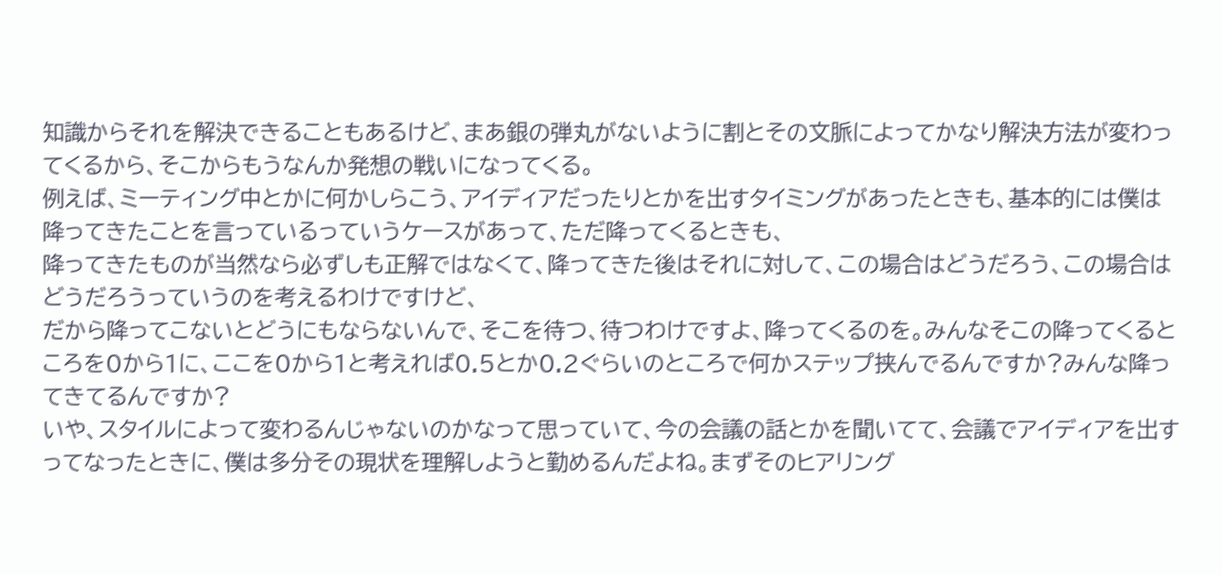知識からそれを解決できることもあるけど、まあ銀の弾丸がないように割とその文脈によってかなり解決方法が変わってくるから、そこからもうなんか発想の戦いになってくる。
例えば、ミーティング中とかに何かしらこう、アイディアだったりとかを出すタイミングがあったときも、基本的には僕は降ってきたことを言っているっていうケースがあって、ただ降ってくるときも、
降ってきたものが当然なら必ずしも正解ではなくて、降ってきた後はそれに対して、この場合はどうだろう、この場合はどうだろうっていうのを考えるわけですけど、
だから降ってこないとどうにもならないんで、そこを待つ、待つわけですよ、降ってくるのを。みんなそこの降ってくるところを0から1に、ここを0から1と考えれば0.5とか0.2ぐらいのところで何かステップ挟んでるんですか?みんな降ってきてるんですか?
いや、スタイルによって変わるんじゃないのかなって思っていて、今の会議の話とかを聞いてて、会議でアイディアを出すってなったときに、僕は多分その現状を理解しようと勤めるんだよね。まずそのヒアリング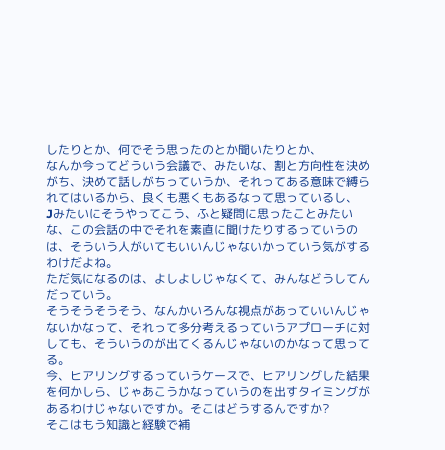したりとか、何でそう思ったのとか聞いたりとか、
なんか今ってどういう会議で、みたいな、割と方向性を決めがち、決めて話しがちっていうか、それってある意味で縛られてはいるから、良くも悪くもあるなって思っているし、
Jみたいにそうやってこう、ふと疑問に思ったことみたいな、この会話の中でそれを素直に聞けたりするっていうのは、そういう人がいてもいいんじゃないかっていう気がするわけだよね。
ただ気になるのは、よしよしじゃなくて、みんなどうしてんだっていう。
そうそうそうそう、なんかいろんな視点があっていいんじゃないかなって、それって多分考えるっていうアプローチに対しても、そういうのが出てくるんじゃないのかなって思ってる。
今、ヒアリングするっていうケースで、ヒアリングした結果を何かしら、じゃあこうかなっていうのを出すタイミングがあるわけじゃないですか。そこはどうするんですか?
そこはもう知識と経験で補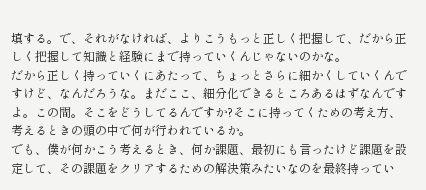填する。で、それがなければ、よりこうもっと正しく把握して、だから正しく把握して知識と経験にまで持っていくんじゃないのかな。
だから正しく持っていくにあたって、ちょっとさらに細かくしていくんですけど、なんだろうな。まだここ、細分化できるところあるはずなんですよ。この間。そこをどうしてるんですか?そこに持ってくための考え方、考えるときの頭の中で何が行われているか。
でも、僕が何かこう考えるとき、何か課題、最初にも言ったけど課題を設定して、その課題をクリアするための解決策みたいなのを最終持ってい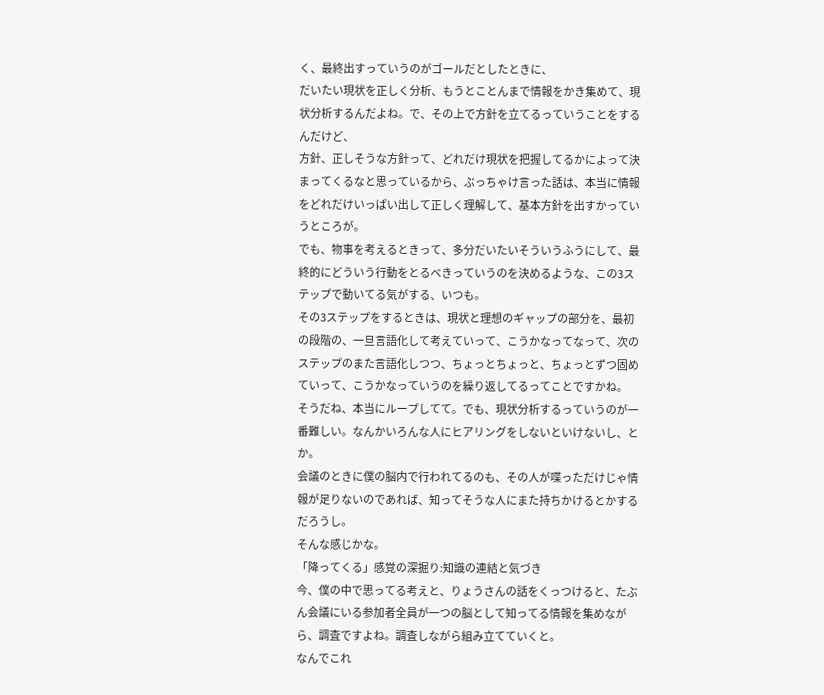く、最終出すっていうのがゴールだとしたときに、
だいたい現状を正しく分析、もうとことんまで情報をかき集めて、現状分析するんだよね。で、その上で方針を立てるっていうことをするんだけど、
方針、正しそうな方針って、どれだけ現状を把握してるかによって決まってくるなと思っているから、ぶっちゃけ言った話は、本当に情報をどれだけいっぱい出して正しく理解して、基本方針を出すかっていうところが。
でも、物事を考えるときって、多分だいたいそういうふうにして、最終的にどういう行動をとるべきっていうのを決めるような、この3ステップで動いてる気がする、いつも。
その3ステップをするときは、現状と理想のギャップの部分を、最初の段階の、一旦言語化して考えていって、こうかなってなって、次のステップのまた言語化しつつ、ちょっとちょっと、ちょっとずつ固めていって、こうかなっていうのを繰り返してるってことですかね。
そうだね、本当にループしてて。でも、現状分析するっていうのが一番難しい。なんかいろんな人にヒアリングをしないといけないし、とか。
会議のときに僕の脳内で行われてるのも、その人が喋っただけじゃ情報が足りないのであれば、知ってそうな人にまた持ちかけるとかするだろうし。
そんな感じかな。
「降ってくる」感覚の深掘り:知識の連結と気づき
今、僕の中で思ってる考えと、りょうさんの話をくっつけると、たぶん会議にいる参加者全員が一つの脳として知ってる情報を集めながら、調査ですよね。調査しながら組み立てていくと。
なんでこれ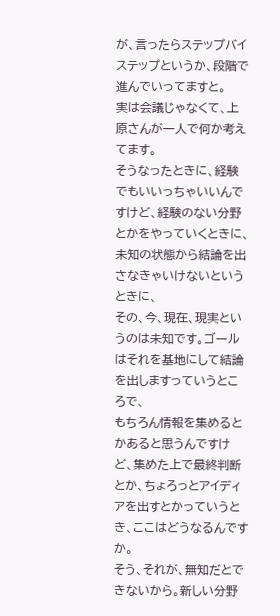が、言ったらステップバイステップというか、段階で進んでいってますと。
実は会議じゃなくて、上原さんが一人で何か考えてます。
そうなったときに、経験でもいいっちゃいいんですけど、経験のない分野とかをやっていくときに、未知の状態から結論を出さなきゃいけないというときに、
その、今、現在、現実というのは未知です。ゴールはそれを基地にして結論を出しますっていうところで、
もちろん情報を集めるとかあると思うんですけど、集めた上で最終判断とか、ちょろっとアイディアを出すとかっていうとき、ここはどうなるんですか。
そう、それが、無知だとできないから。新しい分野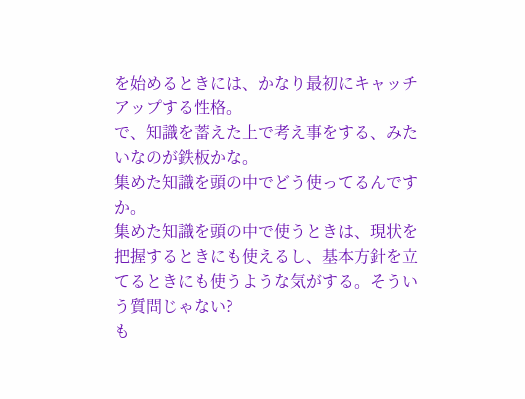を始めるときには、かなり最初にキャッチアップする性格。
で、知識を蓄えた上で考え事をする、みたいなのが鉄板かな。
集めた知識を頭の中でどう使ってるんですか。
集めた知識を頭の中で使うときは、現状を把握するときにも使えるし、基本方針を立てるときにも使うような気がする。そういう質問じゃない?
も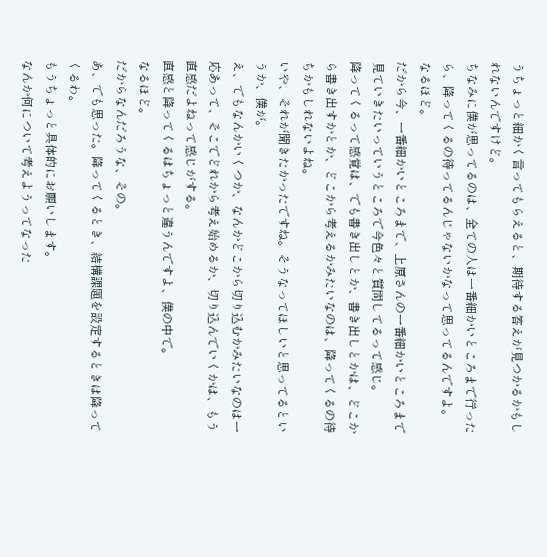うちょっと細かく言ってもらえると、期待する答えが見つかるかもしれないんですけど。
ちなみに僕が思ってるのは、全ての人は一番細かいところまで行ったら、降ってくるの待ってるんじゃないかなって思ってるんですよ。
なるほど。
だから今、一番細かいところまで、上原さんの一番細かいところまで見ていきたいっていうところで今色々と質問してるって感じ。
降ってくるって感覚は、でも書き出しとか、書き出しとかは、どこから書き出すかとか、どこから考えるかみたいなのは、降ってくるの待ちかもしれないよね。
いや、それが聞きたかったですね。そうなってほしいと思ってるというか、僕が。
え、でもなんかいくつか、なんかどこから切り込むかみたいなのは一応あって、そこでどれから考え始めるか、切り込んでいくかは、もう直感だよねって感じがする。
直感と降ってくるはちょっと違うんですよ、僕の中で。
なるほど。
だからなんだろうな、その。
あ、でも思った。降ってくるとき、結構課題を設定するときは降ってくるわ。
もうちょっと具体的にお願いします。
なんか何について考えようってなった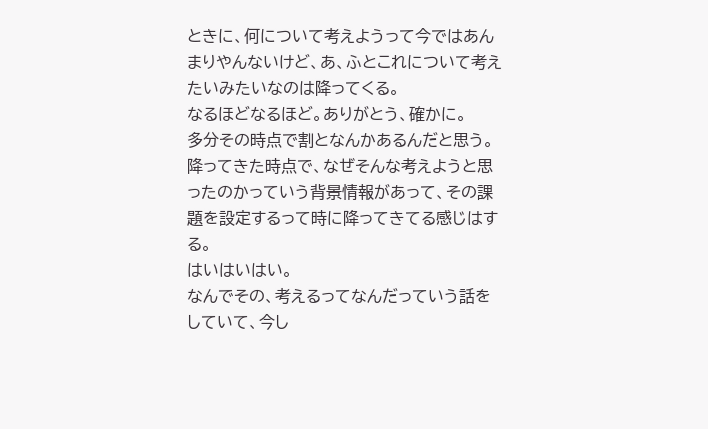ときに、何について考えようって今ではあんまりやんないけど、あ、ふとこれについて考えたいみたいなのは降ってくる。
なるほどなるほど。ありがとう、確かに。
多分その時点で割となんかあるんだと思う。降ってきた時点で、なぜそんな考えようと思ったのかっていう背景情報があって、その課題を設定するって時に降ってきてる感じはする。
はいはいはい。
なんでその、考えるってなんだっていう話をしていて、今し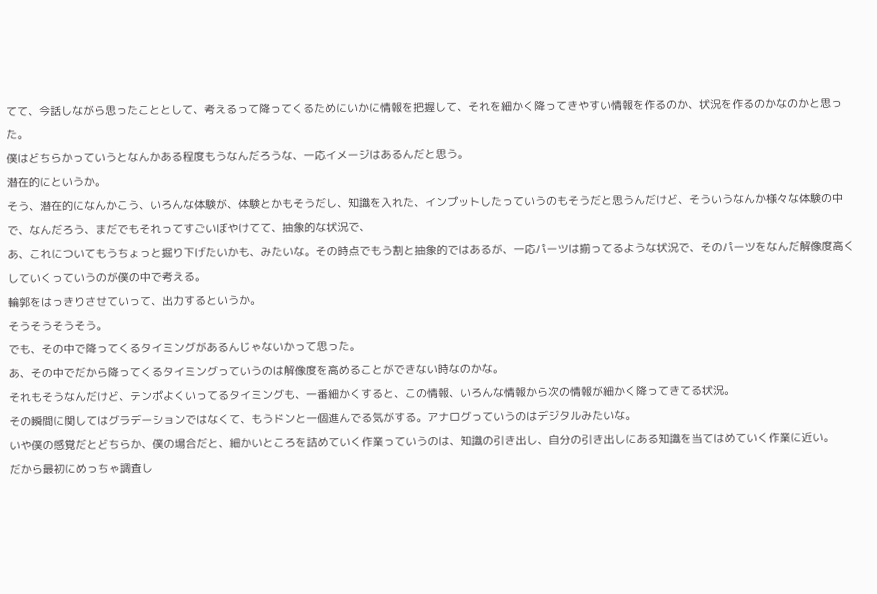てて、今話しながら思ったこととして、考えるって降ってくるためにいかに情報を把握して、それを細かく降ってきやすい情報を作るのか、状況を作るのかなのかと思った。
僕はどちらかっていうとなんかある程度もうなんだろうな、一応イメージはあるんだと思う。
潜在的にというか。
そう、潜在的になんかこう、いろんな体験が、体験とかもそうだし、知識を入れた、インプットしたっていうのもそうだと思うんだけど、そういうなんか様々な体験の中で、なんだろう、まだでもそれってすごいぼやけてて、抽象的な状況で、
あ、これについてもうちょっと掘り下げたいかも、みたいな。その時点でもう割と抽象的ではあるが、一応パーツは揃ってるような状況で、そのパーツをなんだ解像度高くしていくっていうのが僕の中で考える。
輪郭をはっきりさせていって、出力するというか。
そうそうそうそう。
でも、その中で降ってくるタイミングがあるんじゃないかって思った。
あ、その中でだから降ってくるタイミングっていうのは解像度を高めることができない時なのかな。
それもそうなんだけど、テンポよくいってるタイミングも、一番細かくすると、この情報、いろんな情報から次の情報が細かく降ってきてる状況。
その瞬間に関してはグラデーションではなくて、もうドンと一個進んでる気がする。アナログっていうのはデジタルみたいな。
いや僕の感覚だとどちらか、僕の場合だと、細かいところを詰めていく作業っていうのは、知識の引き出し、自分の引き出しにある知識を当てはめていく作業に近い。
だから最初にめっちゃ調査し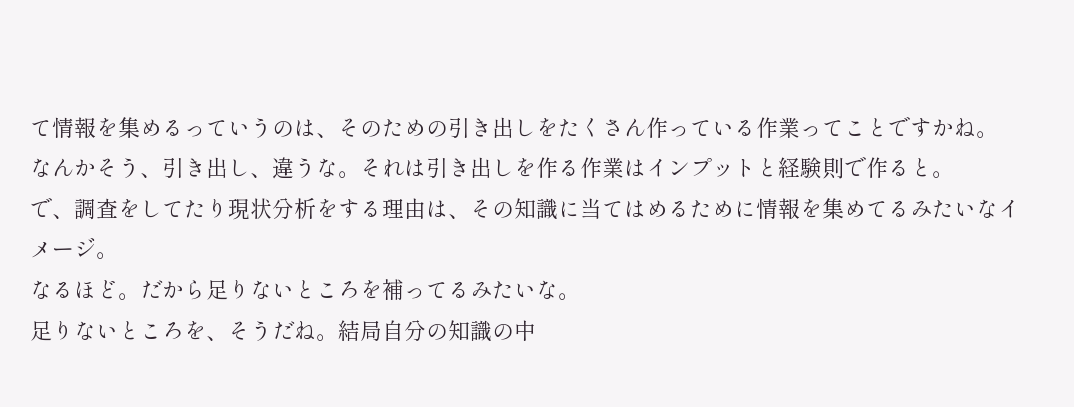て情報を集めるっていうのは、そのための引き出しをたくさん作っている作業ってことですかね。
なんかそう、引き出し、違うな。それは引き出しを作る作業はインプットと経験則で作ると。
で、調査をしてたり現状分析をする理由は、その知識に当てはめるために情報を集めてるみたいなイメージ。
なるほど。だから足りないところを補ってるみたいな。
足りないところを、そうだね。結局自分の知識の中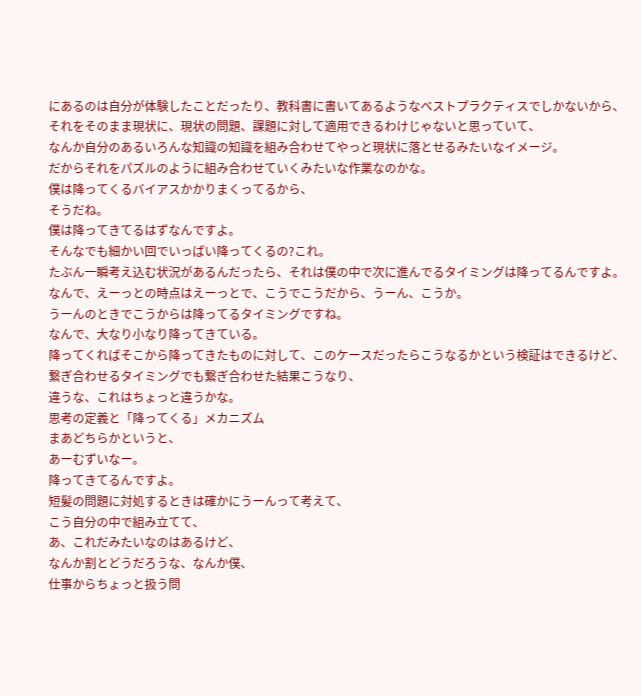にあるのは自分が体験したことだったり、教科書に書いてあるようなベストプラクティスでしかないから、
それをそのまま現状に、現状の問題、課題に対して適用できるわけじゃないと思っていて、
なんか自分のあるいろんな知識の知識を組み合わせてやっと現状に落とせるみたいなイメージ。
だからそれをパズルのように組み合わせていくみたいな作業なのかな。
僕は降ってくるバイアスかかりまくってるから、
そうだね。
僕は降ってきてるはずなんですよ。
そんなでも細かい回でいっぱい降ってくるの?これ。
たぶん一瞬考え込む状況があるんだったら、それは僕の中で次に進んでるタイミングは降ってるんですよ。
なんで、えーっとの時点はえーっとで、こうでこうだから、うーん、こうか。
うーんのときでこうからは降ってるタイミングですね。
なんで、大なり小なり降ってきている。
降ってくればそこから降ってきたものに対して、このケースだったらこうなるかという検証はできるけど、
繋ぎ合わせるタイミングでも繋ぎ合わせた結果こうなり、
違うな、これはちょっと違うかな。
思考の定義と「降ってくる」メカニズム
まあどちらかというと、
あーむずいなー。
降ってきてるんですよ。
短髪の問題に対処するときは確かにうーんって考えて、
こう自分の中で組み立てて、
あ、これだみたいなのはあるけど、
なんか割とどうだろうな、なんか僕、
仕事からちょっと扱う問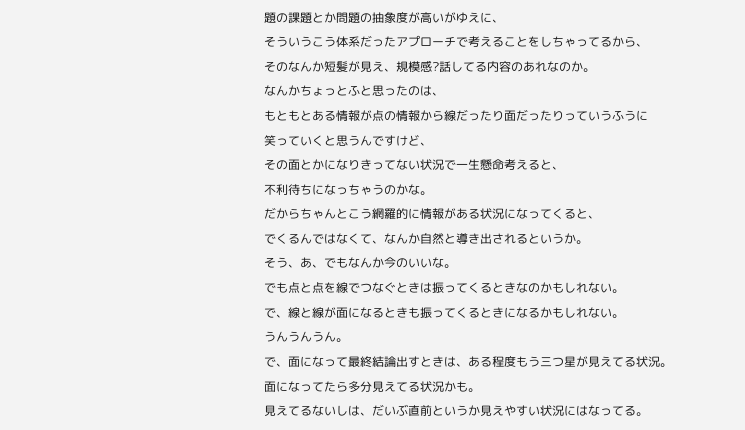題の課題とか問題の抽象度が高いがゆえに、
そういうこう体系だったアプローチで考えることをしちゃってるから、
そのなんか短髪が見え、規模感?話してる内容のあれなのか。
なんかちょっとふと思ったのは、
もともとある情報が点の情報から線だったり面だったりっていうふうに
笑っていくと思うんですけど、
その面とかになりきってない状況で一生懸命考えると、
不利待ちになっちゃうのかな。
だからちゃんとこう網羅的に情報がある状況になってくると、
でくるんではなくて、なんか自然と導き出されるというか。
そう、あ、でもなんか今のいいな。
でも点と点を線でつなぐときは振ってくるときなのかもしれない。
で、線と線が面になるときも振ってくるときになるかもしれない。
うんうんうん。
で、面になって最終結論出すときは、ある程度もう三つ星が見えてる状況。
面になってたら多分見えてる状況かも。
見えてるないしは、だいぶ直前というか見えやすい状況にはなってる。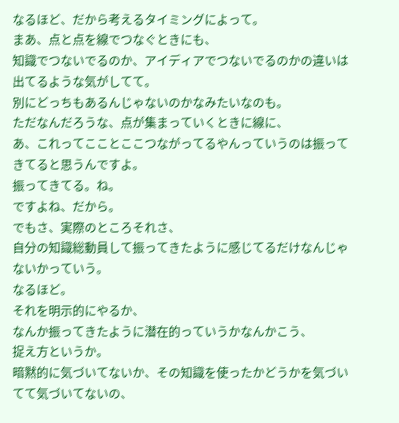なるほど、だから考えるタイミングによって。
まあ、点と点を線でつなぐときにも、
知識でつないでるのか、アイディアでつないでるのかの違いは出てるような気がしてて。
別にどっちもあるんじゃないのかなみたいなのも。
ただなんだろうな、点が集まっていくときに線に、
あ、これってこことここつながってるやんっていうのは振ってきてると思うんですよ。
振ってきてる。ね。
ですよね、だから。
でもさ、実際のところそれさ、
自分の知識総動員して振ってきたように感じてるだけなんじゃないかっていう。
なるほど。
それを明示的にやるか、
なんか振ってきたように潜在的っていうかなんかこう、
捉え方というか。
暗黙的に気づいてないか、その知識を使ったかどうかを気づいてて気づいてないの、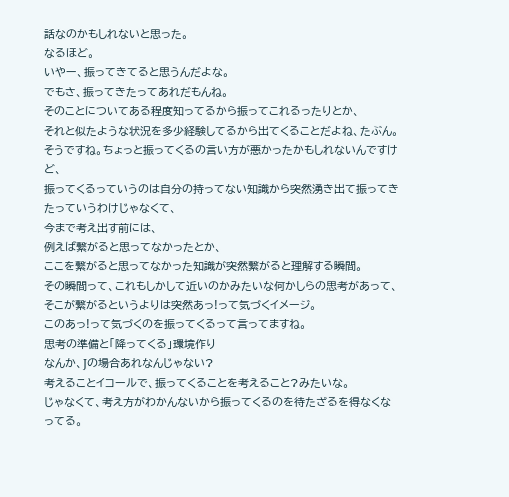話なのかもしれないと思った。
なるほど。
いやー、振ってきてると思うんだよな。
でもさ、振ってきたってあれだもんね。
そのことについてある程度知ってるから振ってこれるったりとか、
それと似たような状況を多少経験してるから出てくることだよね、たぶん。
そうですね。ちょっと振ってくるの言い方が悪かったかもしれないんですけど、
振ってくるっていうのは自分の持ってない知識から突然湧き出て振ってきたっていうわけじゃなくて、
今まで考え出す前には、
例えば繋がると思ってなかったとか、
ここを繋がると思ってなかった知識が突然繋がると理解する瞬間。
その瞬間って、これもしかして近いのかみたいな何かしらの思考があって、
そこが繋がるというよりは突然あっ!って気づくイメージ。
このあっ!って気づくのを振ってくるって言ってますね。
思考の準備と「降ってくる」環境作り
なんか、Jの場合あれなんじゃない?
考えることイコールで、振ってくることを考えること?みたいな。
じゃなくて、考え方がわかんないから振ってくるのを待たざるを得なくなってる。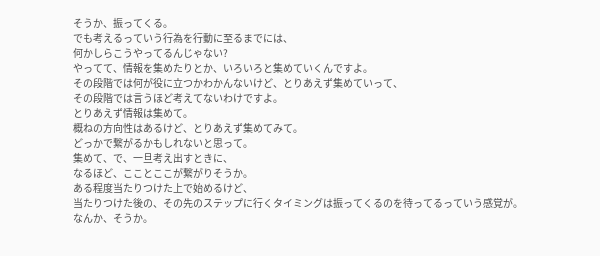そうか、振ってくる。
でも考えるっていう行為を行動に至るまでには、
何かしらこうやってるんじゃない?
やってて、情報を集めたりとか、いろいろと集めていくんですよ。
その段階では何が役に立つかわかんないけど、とりあえず集めていって、
その段階では言うほど考えてないわけですよ。
とりあえず情報は集めて。
概ねの方向性はあるけど、とりあえず集めてみて。
どっかで繋がるかもしれないと思って。
集めて、で、一旦考え出すときに、
なるほど、こことここが繋がりそうか。
ある程度当たりつけた上で始めるけど、
当たりつけた後の、その先のステップに行くタイミングは振ってくるのを待ってるっていう感覚が。
なんか、そうか。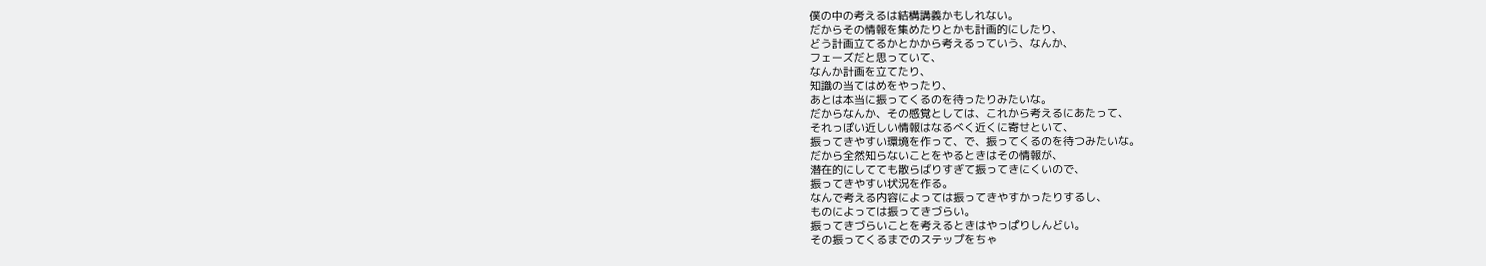僕の中の考えるは結構講義かもしれない。
だからその情報を集めたりとかも計画的にしたり、
どう計画立てるかとかから考えるっていう、なんか、
フェーズだと思っていて、
なんか計画を立てたり、
知識の当てはめをやったり、
あとは本当に振ってくるのを待ったりみたいな。
だからなんか、その感覚としては、これから考えるにあたって、
それっぽい近しい情報はなるべく近くに寄せといて、
振ってきやすい環境を作って、で、振ってくるのを待つみたいな。
だから全然知らないことをやるときはその情報が、
潜在的にしてても散らばりすぎて振ってきにくいので、
振ってきやすい状況を作る。
なんで考える内容によっては振ってきやすかったりするし、
ものによっては振ってきづらい。
振ってきづらいことを考えるときはやっぱりしんどい。
その振ってくるまでのステップをちゃ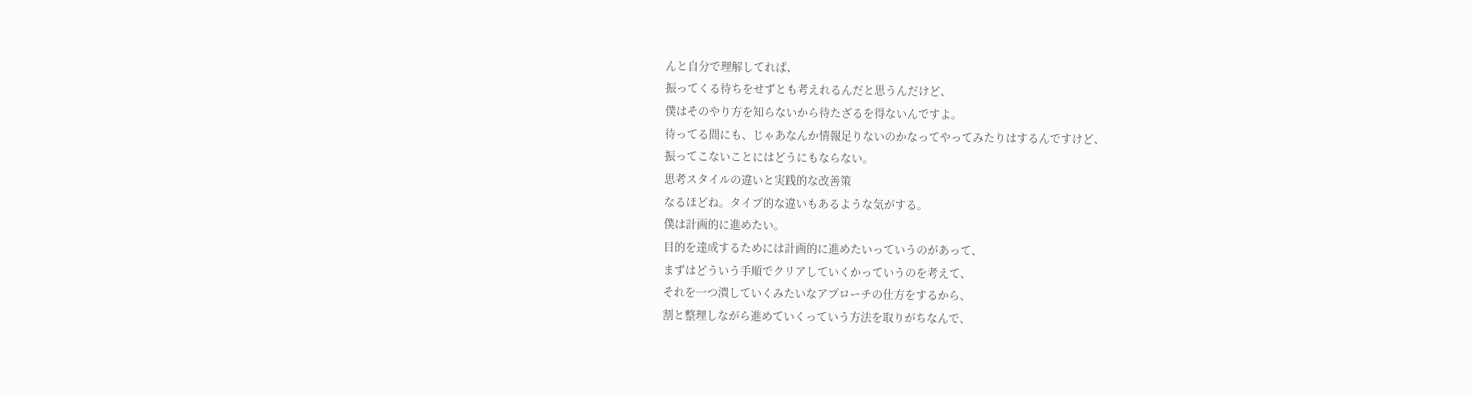んと自分で理解してれば、
振ってくる待ちをせずとも考えれるんだと思うんだけど、
僕はそのやり方を知らないから待たざるを得ないんですよ。
待ってる間にも、じゃあなんか情報足りないのかなってやってみたりはするんですけど、
振ってこないことにはどうにもならない。
思考スタイルの違いと実践的な改善策
なるほどね。タイプ的な違いもあるような気がする。
僕は計画的に進めたい。
目的を達成するためには計画的に進めたいっていうのがあって、
まずはどういう手順でクリアしていくかっていうのを考えて、
それを一つ潰していくみたいなアプローチの仕方をするから、
割と整理しながら進めていくっていう方法を取りがちなんで、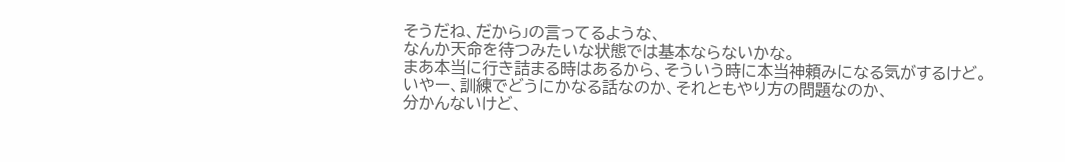そうだね、だからJの言ってるような、
なんか天命を待つみたいな状態では基本ならないかな。
まあ本当に行き詰まる時はあるから、そういう時に本当神頼みになる気がするけど。
いやー、訓練でどうにかなる話なのか、それともやり方の問題なのか、
分かんないけど、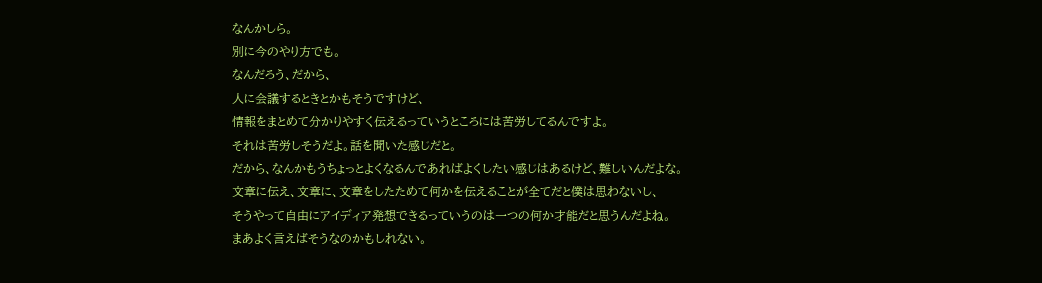なんかしら。
別に今のやり方でも。
なんだろう、だから、
人に会議するときとかもそうですけど、
情報をまとめて分かりやすく伝えるっていうところには苦労してるんですよ。
それは苦労しそうだよ。話を聞いた感じだと。
だから、なんかもうちょっとよくなるんであればよくしたい感じはあるけど、難しいんだよな。
文章に伝え、文章に、文章をしたためて何かを伝えることが全てだと僕は思わないし、
そうやって自由にアイディア発想できるっていうのは一つの何か才能だと思うんだよね。
まあよく言えばそうなのかもしれない。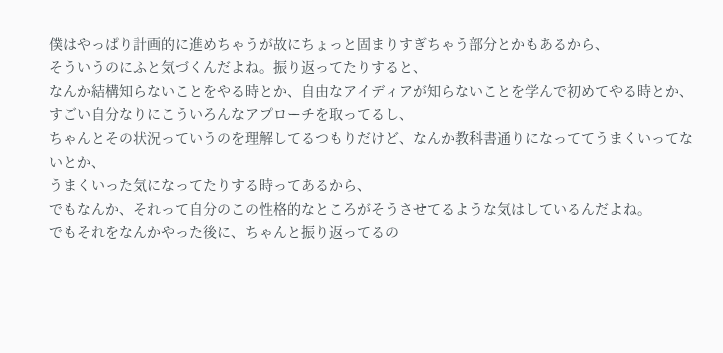僕はやっぱり計画的に進めちゃうが故にちょっと固まりすぎちゃう部分とかもあるから、
そういうのにふと気づくんだよね。振り返ってたりすると、
なんか結構知らないことをやる時とか、自由なアイディアが知らないことを学んで初めてやる時とか、
すごい自分なりにこういろんなアプローチを取ってるし、
ちゃんとその状況っていうのを理解してるつもりだけど、なんか教科書通りになっててうまくいってないとか、
うまくいった気になってたりする時ってあるから、
でもなんか、それって自分のこの性格的なところがそうさせてるような気はしているんだよね。
でもそれをなんかやった後に、ちゃんと振り返ってるの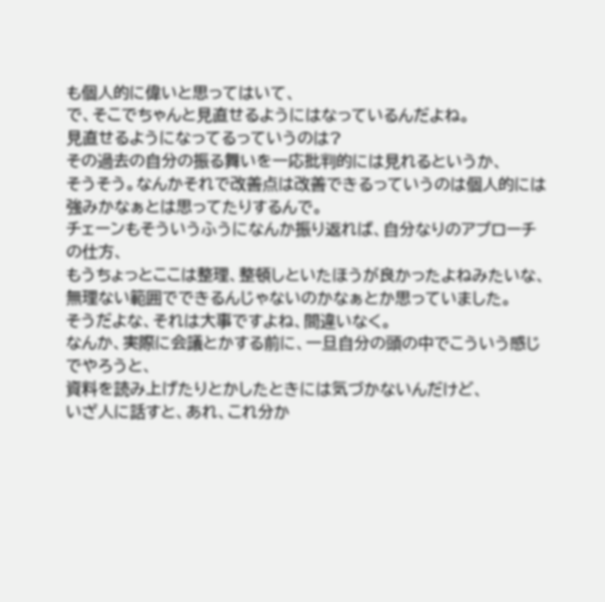も個人的に偉いと思ってはいて、
で、そこでちゃんと見直せるようにはなっているんだよね。
見直せるようになってるっていうのは?
その過去の自分の振る舞いを一応批判的には見れるというか、
そうそう。なんかそれで改善点は改善できるっていうのは個人的には強みかなぁとは思ってたりするんで。
チェーンもそういうふうになんか振り返れば、自分なりのアプローチの仕方、
もうちょっとここは整理、整頓しといたほうが良かったよねみたいな、
無理ない範囲でできるんじゃないのかなぁとか思っていました。
そうだよな、それは大事ですよね、間違いなく。
なんか、実際に会議とかする前に、一旦自分の頭の中でこういう感じでやろうと、
資料を読み上げたりとかしたときには気づかないんだけど、
いざ人に話すと、あれ、これ分か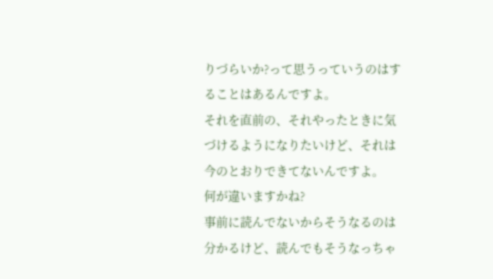りづらいか?って思うっていうのはすることはあるんですよ。
それを直前の、それやったときに気づけるようになりたいけど、それは今のとおりできてないんですよ。
何が違いますかね?
事前に読んでないからそうなるのは分かるけど、読んでもそうなっちゃ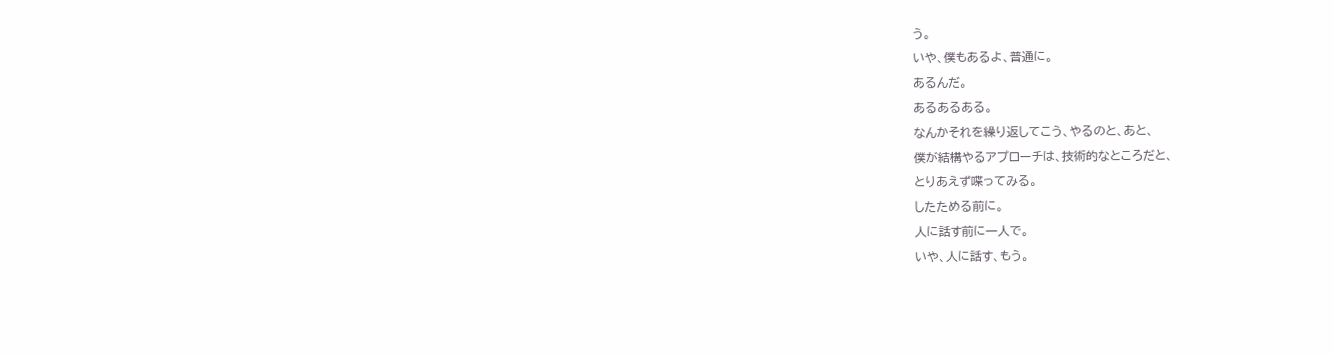う。
いや、僕もあるよ、普通に。
あるんだ。
あるあるある。
なんかそれを繰り返してこう、やるのと、あと、
僕が結構やるアプローチは、技術的なところだと、
とりあえず喋ってみる。
したためる前に。
人に話す前に一人で。
いや、人に話す、もう。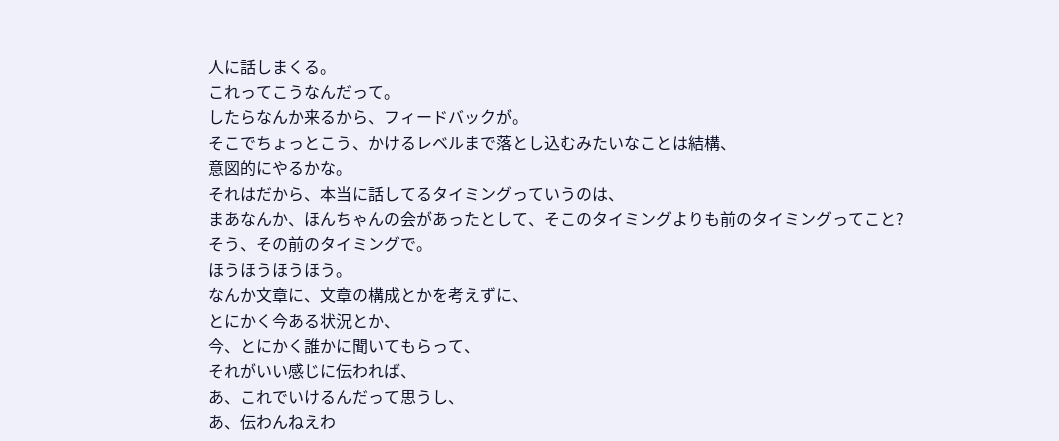人に話しまくる。
これってこうなんだって。
したらなんか来るから、フィードバックが。
そこでちょっとこう、かけるレベルまで落とし込むみたいなことは結構、
意図的にやるかな。
それはだから、本当に話してるタイミングっていうのは、
まあなんか、ほんちゃんの会があったとして、そこのタイミングよりも前のタイミングってこと?
そう、その前のタイミングで。
ほうほうほうほう。
なんか文章に、文章の構成とかを考えずに、
とにかく今ある状況とか、
今、とにかく誰かに聞いてもらって、
それがいい感じに伝われば、
あ、これでいけるんだって思うし、
あ、伝わんねえわ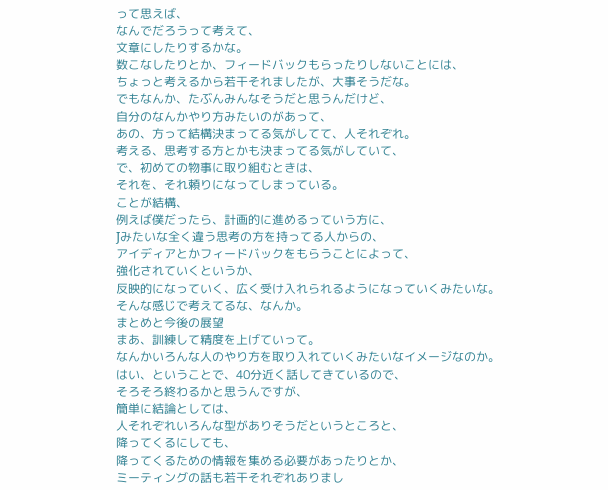って思えば、
なんでだろうって考えて、
文章にしたりするかな。
数こなしたりとか、フィードバックもらったりしないことには、
ちょっと考えるから若干それましたが、大事そうだな。
でもなんか、たぶんみんなそうだと思うんだけど、
自分のなんかやり方みたいのがあって、
あの、方って結構決まってる気がしてて、人それぞれ。
考える、思考する方とかも決まってる気がしていて、
で、初めての物事に取り組むときは、
それを、それ頼りになってしまっている。
ことが結構、
例えば僕だったら、計画的に進めるっていう方に、
Jみたいな全く違う思考の方を持ってる人からの、
アイディアとかフィードバックをもらうことによって、
強化されていくというか、
反映的になっていく、広く受け入れられるようになっていくみたいな。
そんな感じで考えてるな、なんか。
まとめと今後の展望
まあ、訓練して精度を上げていって。
なんかいろんな人のやり方を取り入れていくみたいなイメージなのか。
はい、ということで、40分近く話してきているので、
そろそろ終わるかと思うんですが、
簡単に結論としては、
人それぞれいろんな型がありそうだというところと、
降ってくるにしても、
降ってくるための情報を集める必要があったりとか、
ミーティングの話も若干それぞれありまし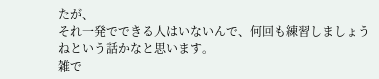たが、
それ一発でできる人はいないんで、何回も練習しましょうねという話かなと思います。
雑で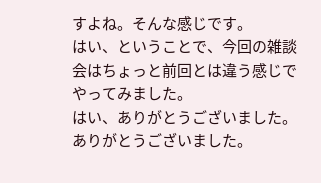すよね。そんな感じです。
はい、ということで、今回の雑談会はちょっと前回とは違う感じでやってみました。
はい、ありがとうございました。
ありがとうございました。